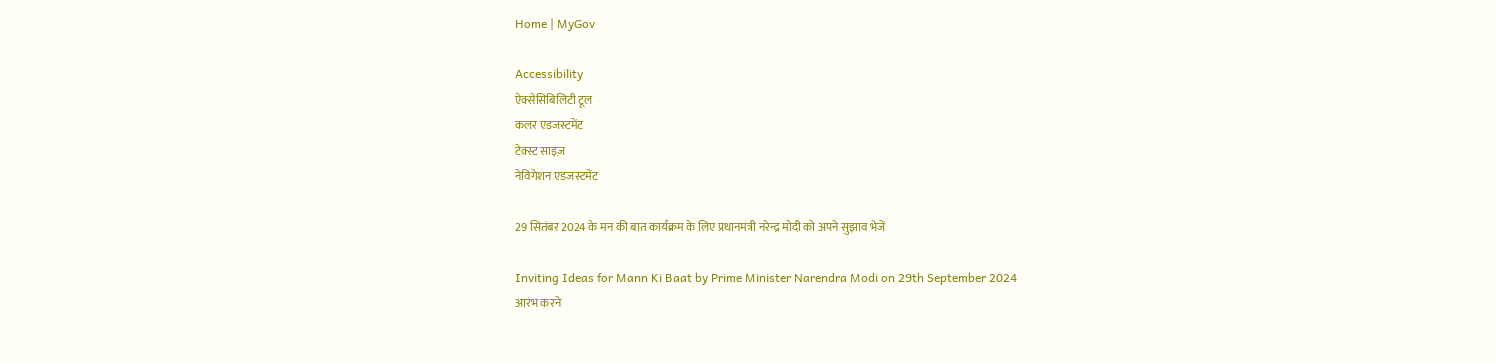Home | MyGov

Accessibility
ऐक्सेसिबिलिटी टूल
कलर एडजस्टमेंट
टेक्स्ट साइज़
नेविगेशन एडजस्टमेंट

29 सितंबर 2024 के मन की बात कार्यक्रम के लिए प्रधानमंत्री नरेन्द्र मोदी को अपने सुझाव भेजें

Inviting Ideas for Mann Ki Baat by Prime Minister Narendra Modi on 29th September 2024
आरंभ करने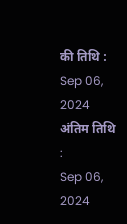की तिथि :
Sep 06, 2024
अंतिम तिथि :
Sep 06, 2024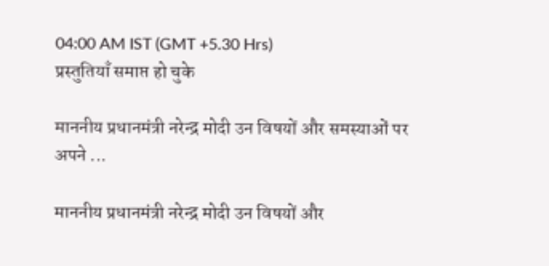04:00 AM IST (GMT +5.30 Hrs)
प्रस्तुतियाँ समाप्त हो चुके

माननीय प्रधानमंत्री नरेन्द्र मोदी उन विषयों और समस्याओं पर अपने ...

माननीय प्रधानमंत्री नरेन्द्र मोदी उन विषयों और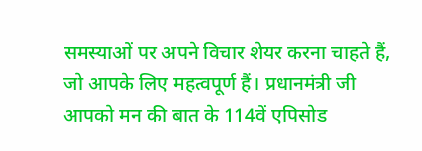समस्याओं पर अपने विचार शेयर करना चाहते हैं, जो आपके लिए महत्वपूर्ण हैं। प्रधानमंत्री जी आपको मन की बात के 114वें एपिसोड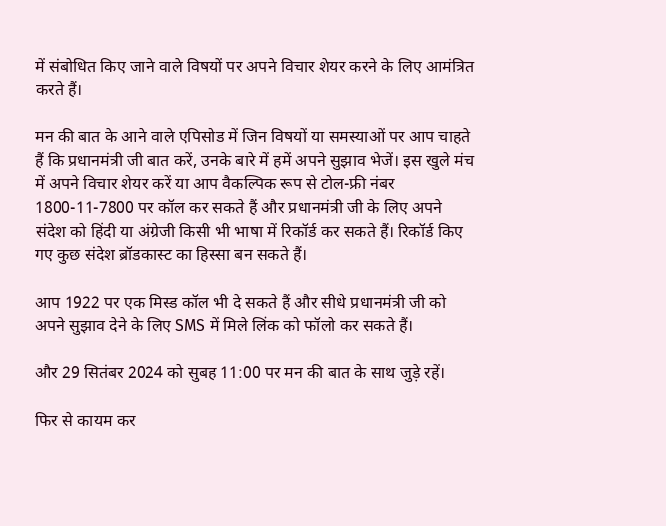में संबोधित किए जाने वाले विषयों पर अपने विचार शेयर करने के लिए आमंत्रित करते हैं।

मन की बात के आने वाले एपिसोड में जिन विषयों या समस्याओं पर आप चाहते हैं कि प्रधानमंत्री जी बात करें, उनके बारे में हमें अपने सुझाव भेजें। इस खुले मंच में अपने विचार शेयर करें या आप वैकल्पिक रूप से टोल-फ्री नंबर 1800-11-7800 पर कॉल कर सकते हैं और प्रधानमंत्री जी के लिए अपने संदेश को हिंदी या अंग्रेजी किसी भी भाषा में रिकॉर्ड कर सकते हैं। रिकॉर्ड किए गए कुछ संदेश ब्रॉडकास्ट का हिस्सा बन सकते हैं।

आप 1922 पर एक मिस्ड कॉल भी दे सकते हैं और सीधे प्रधानमंत्री जी को अपने सुझाव देने के लिए SMS में मिले लिंक को फॉलो कर सकते हैं।

और 29 सितंबर 2024 को सुबह 11:00 पर मन की बात के साथ जुड़े रहें।

फिर से कायम कर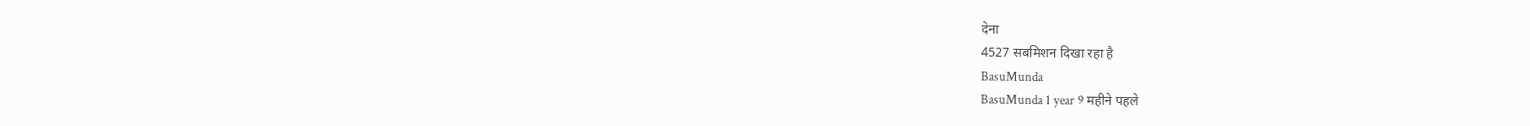देना
4527 सबमिशन दिखा रहा है
BasuMunda
BasuMunda 1 year 9 महीने पहले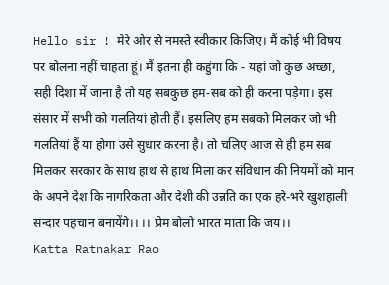Hello sir ! मेरे ओर से नमस्ते स्वीकार किजिए। मैं कोई भी विषय पर बोलना नहीं चाहता हूं। मैं इतना ही कहुंगा कि - यहां जो कुछ अच्छा, सही दिशा में जाना है तो यह सबकुछ हम-सब को ही करना पड़ेगा। इस संसार में सभी को गलतियां होती हैं। इसलिए हम सबको मिलकर जो भी गलतियां हैं या होगा उसे सुधार करना है। तो चलिए आज से ही हम सब मिलकर सरकार के साथ हाथ से हाथ मिला कर संविधान की नियमों को मान के अपने देश कि नागरिकता और देशी की उन्नति का एक हरे-भरे खुशहाली सन्दार पहचान बनायेंगे।। ।। प्रेम बोलो भारत माता कि जय।।
Katta Ratnakar Rao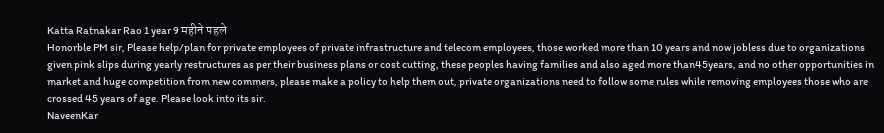Katta Ratnakar Rao 1 year 9 महीने पहले
Honorble PM sir, Please help/plan for private employees of private infrastructure and telecom employees, those worked more than 10 years and now jobless due to organizations given pink slips during yearly restructures as per their business plans or cost cutting, these peoples having families and also aged more than45years, and no other opportunities in market and huge competition from new commers, please make a policy to help them out, private organizations need to follow some rules while removing employees those who are crossed 45 years of age. Please look into its sir.
NaveenKar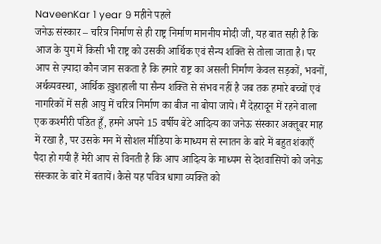NaveenKar 1 year 9 महीने पहले
जनेऊ संस्कार – चरित्र निर्माण से ही राष्ट्र निर्माण माननीय मोदी जी, यह बात सही है कि आज के युग में किसी भी राष्ट्र को उसकी आर्थिक एवं सैन्य शक्ति से तोला जाता है। पर आप से ज़्यादा कौन जान सकता है कि हमारे राष्ट्र का असली निर्माण केवल सड़कों, भवनों, अर्थव्यवस्था, आर्थिक ख़ुशहाली या सैन्य शक्ति से संभव नहीं है जब तक हमारे बच्चों एवं नागरिकों में सही आयु में चरित्र निर्माण का बीज ना बोया जाये। मैं देहरादून में रहने वाला एक कश्मीरी पंडित हूँ, हमने अपने 15 वर्षीय बेटे आदित्य का जनेऊ संस्कार अक्तूबर माह में रखा है, पर उसके मन में सोशल मीडिया के माध्यम से स्नातन के बारे में बहुत शंकाएँ पैदा हो गयी हैं मेरी आप से विनती है कि आप आदित्य के माध्यम से देशवासियों को जनेऊ संस्कार के बारे में बतायें। कैसे यह पवित्र धागा व्यक्ति को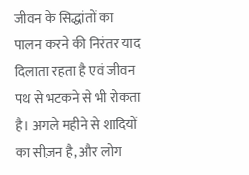जीवन के सिद्धांतों का पालन करने की निरंतर याद दिलाता रहता है एवं जीवन पथ से भटकने से भी रोकता है। अगले महीने से शादियों का सीज़न है, और लोग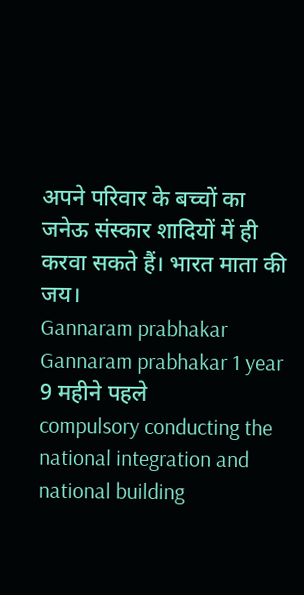अपने परिवार के बच्चों का जनेऊ संस्कार शादियों में ही करवा सकते हैं। भारत माता की जय।
Gannaram prabhakar
Gannaram prabhakar 1 year 9 महीने पहले
compulsory conducting the national integration and national building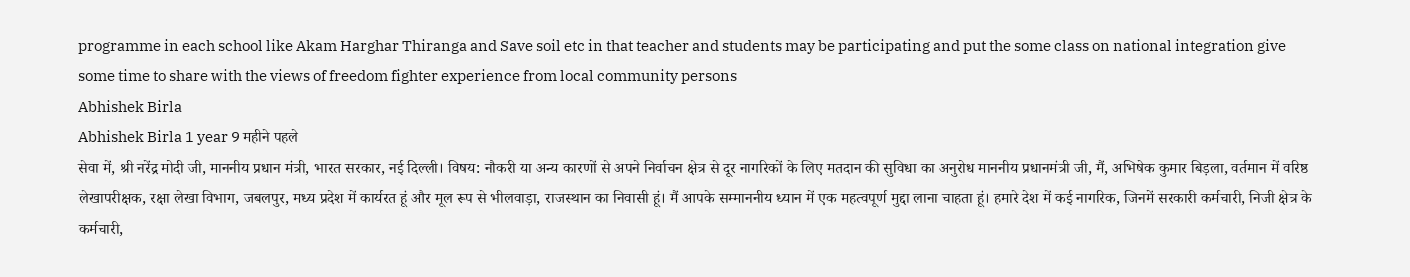programme in each school like Akam Harghar Thiranga and Save soil etc in that teacher and students may be participating and put the some class on national integration give some time to share with the views of freedom fighter experience from local community persons
Abhishek Birla
Abhishek Birla 1 year 9 महीने पहले
सेवा में, श्री नरेंद्र मोदी जी, माननीय प्रधान मंत्री, भारत सरकार, नई दिल्ली। विषय: नौकरी या अन्य कारणों से अपने निर्वाचन क्षेत्र से दूर नागरिकों के लिए मतदान की सुविधा का अनुरोध माननीय प्रधानमंत्री जी, मैं, अभिषेक कुमार बिड़ला, वर्तमान में वरिष्ठ लेखापरीक्षक, रक्षा लेखा विभाग, जबलपुर, मध्य प्रदेश में कार्यरत हूं और मूल रूप से भीलवाड़ा, राजस्थान का निवासी हूं। मैं आपके सम्माननीय ध्यान में एक महत्वपूर्ण मुद्दा लाना चाहता हूं। हमारे देश में कई नागरिक, जिनमें सरकारी कर्मचारी, निजी क्षेत्र के कर्मचारी,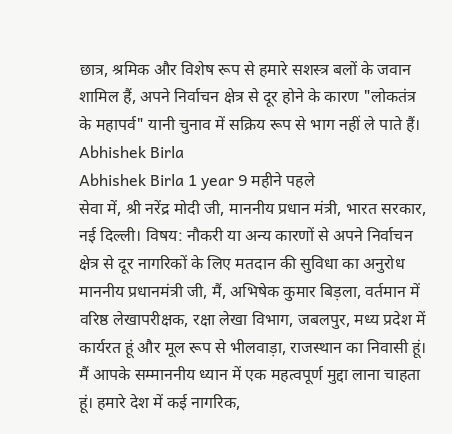छात्र, श्रमिक और विशेष रूप से हमारे सशस्त्र बलों के जवान शामिल हैं, अपने निर्वाचन क्षेत्र से दूर होने के कारण "लोकतंत्र के महापर्व" यानी चुनाव में सक्रिय रूप से भाग नहीं ले पाते हैं।
Abhishek Birla
Abhishek Birla 1 year 9 महीने पहले
सेवा में, श्री नरेंद्र मोदी जी, माननीय प्रधान मंत्री, भारत सरकार, नई दिल्ली। विषय: नौकरी या अन्य कारणों से अपने निर्वाचन क्षेत्र से दूर नागरिकों के लिए मतदान की सुविधा का अनुरोध माननीय प्रधानमंत्री जी, मैं, अभिषेक कुमार बिड़ला, वर्तमान में वरिष्ठ लेखापरीक्षक, रक्षा लेखा विभाग, जबलपुर, मध्य प्रदेश में कार्यरत हूं और मूल रूप से भीलवाड़ा, राजस्थान का निवासी हूं। मैं आपके सम्माननीय ध्यान में एक महत्वपूर्ण मुद्दा लाना चाहता हूं। हमारे देश में कई नागरिक,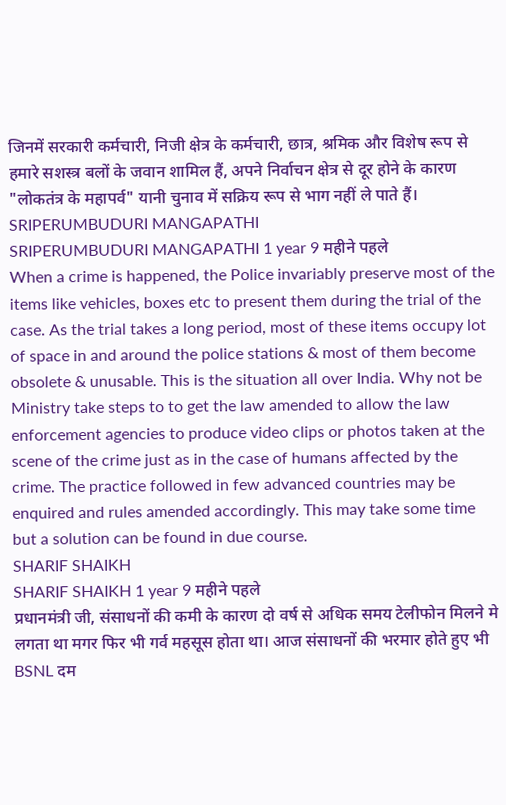जिनमें सरकारी कर्मचारी, निजी क्षेत्र के कर्मचारी, छात्र, श्रमिक और विशेष रूप से हमारे सशस्त्र बलों के जवान शामिल हैं, अपने निर्वाचन क्षेत्र से दूर होने के कारण "लोकतंत्र के महापर्व" यानी चुनाव में सक्रिय रूप से भाग नहीं ले पाते हैं।
SRIPERUMBUDURI MANGAPATHI
SRIPERUMBUDURI MANGAPATHI 1 year 9 महीने पहले
When a crime is happened, the Police invariably preserve most of the items like vehicles, boxes etc to present them during the trial of the case. As the trial takes a long period, most of these items occupy lot of space in and around the police stations & most of them become obsolete & unusable. This is the situation all over India. Why not be Ministry take steps to to get the law amended to allow the law enforcement agencies to produce video clips or photos taken at the scene of the crime just as in the case of humans affected by the crime. The practice followed in few advanced countries may be enquired and rules amended accordingly. This may take some time but a solution can be found in due course.
SHARIF SHAIKH
SHARIF SHAIKH 1 year 9 महीने पहले
प्रधानमंत्री जी, संसाधनों की कमी के कारण दो वर्ष से अधिक समय टेलीफोन मिलने मे लगता था मगर फिर भी गर्व महसूस होता था। आज संसाधनों की भरमार होते हुए भी BSNL दम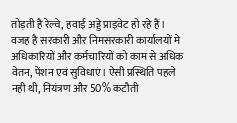तोड़ती है रेल्वे, हवाई अड्डे प्राइवेट हो रहे हैं। वजह है सरकारी और निमसरकारी कार्यालयों मे अधिकारियों और कर्मचारियों को काम से अधिक वेतन, पेंशन एवं सुविधाएं। ऐसी प्रस्थिति पहले नही थी, नियंत्रण और 50% कटौती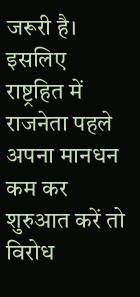जरूरी है। इसलिए राष्ट्रहित में राजनेता पहले अपना मानधन कम कर शुरुआत करें तो विरोध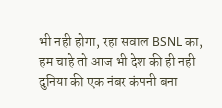भी नही होगा, रहा सवाल BSNL का, हम चाहे तो आज भी देश की ही नही दुनिया की एक नंबर कंपनी बना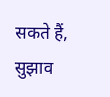सकते हैं, सुझाव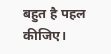बहुत है पहल कीजिए।